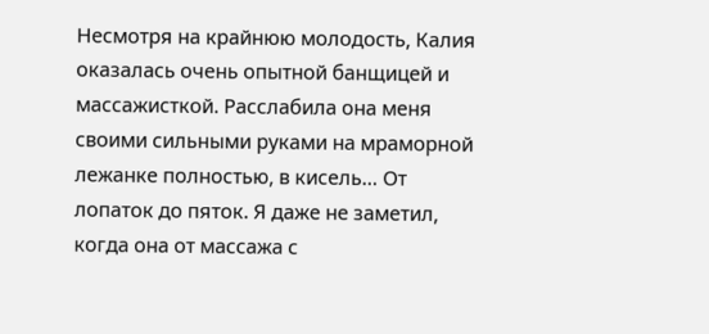Несмотря на крайнюю молодость, Калия оказалась очень опытной банщицей и массажисткой. Расслабила она меня своими сильными руками на мраморной лежанке полностью, в кисель… От лопаток до пяток. Я даже не заметил, когда она от массажа с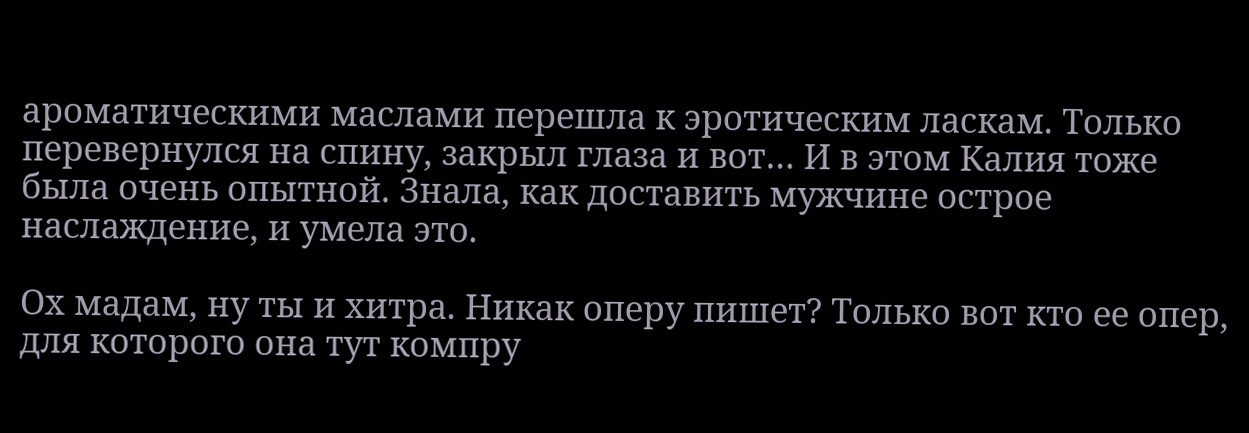ароматическими маслами перешла к эротическим ласкам. Только перевернулся на спину, закрыл глаза и вот… И в этом Калия тоже была очень опытной. Знала, как доставить мужчине острое наслаждение, и умела это.

Ох мадам, ну ты и хитра. Никак оперу пишет? Только вот кто ее опер, для которого она тут компру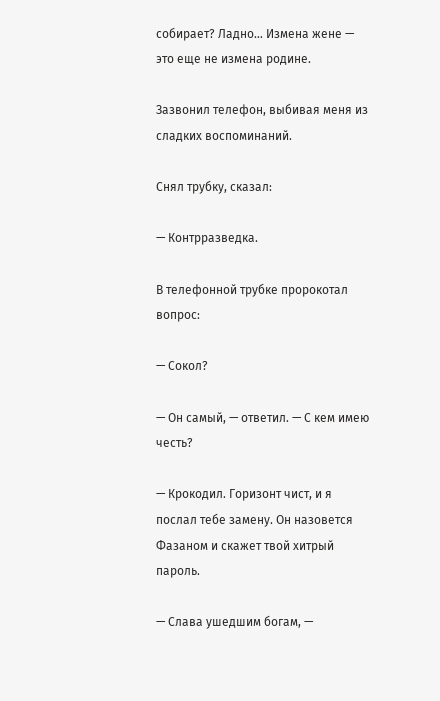собирает? Ладно… Измена жене — это еще не измена родине.

Зазвонил телефон, выбивая меня из сладких воспоминаний.

Снял трубку, сказал:

— Контрразведка.

В телефонной трубке пророкотал вопрос:

— Сокол?

— Он самый, — ответил. — С кем имею честь?

— Крокодил. Горизонт чист, и я послал тебе замену. Он назовется Фазаном и скажет твой хитрый пароль.

— Слава ушедшим богам, —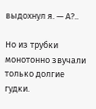выдохнул я. — А?..

Но из трубки монотонно звучали только долгие гудки.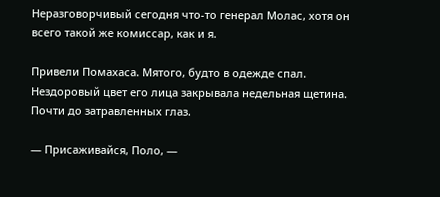Неразговорчивый сегодня что-то генерал Молас, хотя он всего такой же комиссар, как и я.

Привели Помахаса. Мятого, будто в одежде спал. Нездоровый цвет его лица закрывала недельная щетина. Почти до затравленных глаз.

— Присаживайся, Поло, —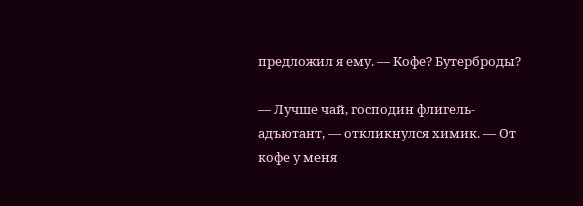предложил я ему. — Кофе? Бутерброды?

— Лучше чай, господин флигель-адъютант, — откликнулся химик. — От кофе у меня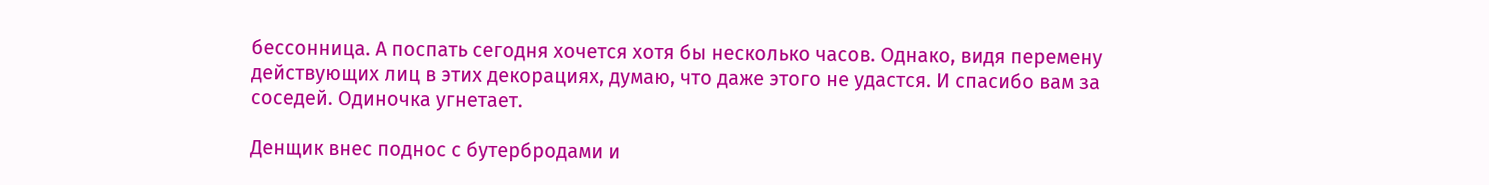бессонница. А поспать сегодня хочется хотя бы несколько часов. Однако, видя перемену действующих лиц в этих декорациях, думаю, что даже этого не удастся. И спасибо вам за соседей. Одиночка угнетает.

Денщик внес поднос с бутербродами и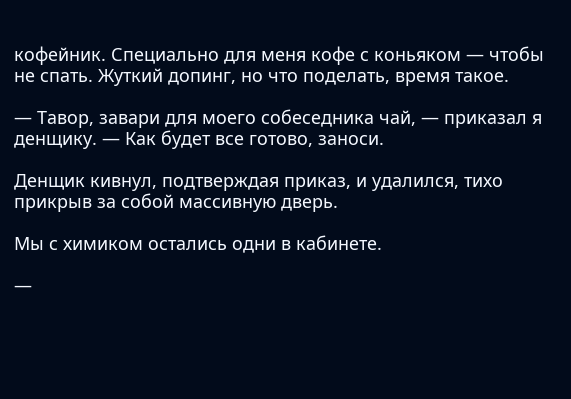кофейник. Специально для меня кофе с коньяком — чтобы не спать. Жуткий допинг, но что поделать, время такое.

— Тавор, завари для моего собеседника чай, — приказал я денщику. — Как будет все готово, заноси.

Денщик кивнул, подтверждая приказ, и удалился, тихо прикрыв за собой массивную дверь.

Мы с химиком остались одни в кабинете.

—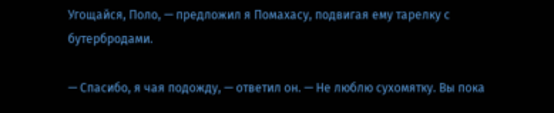Угощайся, Поло, — предложил я Помахасу, подвигая ему тарелку с бутербродами.

— Спасибо, я чая подожду, — ответил он. — Не люблю сухомятку. Вы пока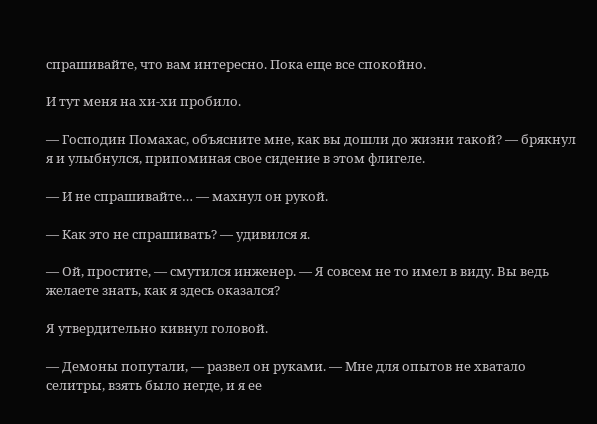спрашивайте, что вам интересно. Пока еще все спокойно.

И тут меня на хи-хи пробило.

— Господин Помахас, объясните мне, как вы дошли до жизни такой? — брякнул я и улыбнулся, припоминая свое сидение в этом флигеле.

— И не спрашивайте… — махнул он рукой.

— Как это не спрашивать? — удивился я.

— Ой, простите, — смутился инженер. — Я совсем не то имел в виду. Вы ведь желаете знать, как я здесь оказался?

Я утвердительно кивнул головой.

— Демоны попутали, — развел он руками. — Мне для опытов не хватало селитры, взять было негде, и я ее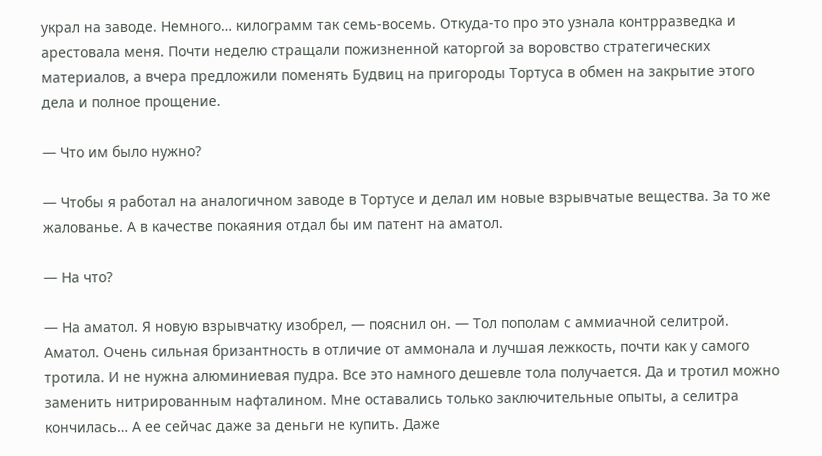украл на заводе. Немного… килограмм так семь-восемь. Откуда-то про это узнала контрразведка и арестовала меня. Почти неделю стращали пожизненной каторгой за воровство стратегических материалов, а вчера предложили поменять Будвиц на пригороды Тортуса в обмен на закрытие этого дела и полное прощение.

— Что им было нужно?

— Чтобы я работал на аналогичном заводе в Тортусе и делал им новые взрывчатые вещества. За то же жалованье. А в качестве покаяния отдал бы им патент на аматол.

— На что?

— На аматол. Я новую взрывчатку изобрел, — пояснил он. — Тол пополам с аммиачной селитрой. Аматол. Очень сильная бризантность в отличие от аммонала и лучшая лежкость, почти как у самого тротила. И не нужна алюминиевая пудра. Все это намного дешевле тола получается. Да и тротил можно заменить нитрированным нафталином. Мне оставались только заключительные опыты, а селитра кончилась… А ее сейчас даже за деньги не купить. Даже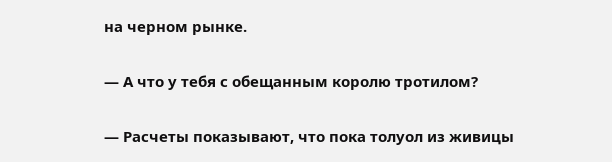на черном рынке.

— А что у тебя с обещанным королю тротилом?

— Расчеты показывают, что пока толуол из живицы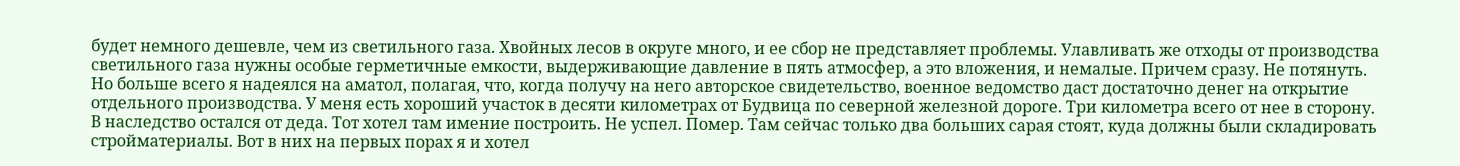будет немного дешевле, чем из светильного газа. Хвойных лесов в округе много, и ее сбор не представляет проблемы. Улавливать же отходы от производства светильного газа нужны особые герметичные емкости, выдерживающие давление в пять атмосфер, а это вложения, и немалые. Причем сразу. Не потянуть. Но больше всего я надеялся на аматол, полагая, что, когда получу на него авторское свидетельство, военное ведомство даст достаточно денег на открытие отдельного производства. У меня есть хороший участок в десяти километрах от Будвица по северной железной дороге. Три километра всего от нее в сторону. В наследство остался от деда. Тот хотел там имение построить. Не успел. Помер. Там сейчас только два больших сарая стоят, куда должны были складировать стройматериалы. Вот в них на первых порах я и хотел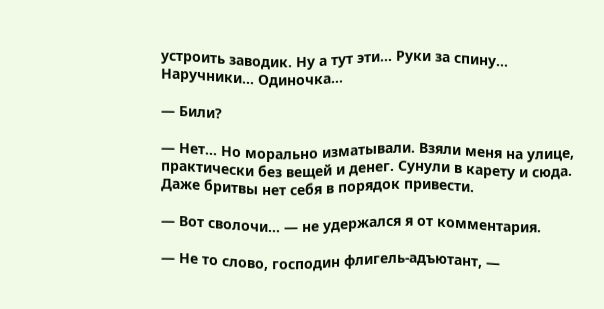устроить заводик. Ну а тут эти… Руки за спину… Наручники… Одиночка…

— Били?

— Нет… Но морально изматывали. Взяли меня на улице, практически без вещей и денег. Сунули в карету и сюда. Даже бритвы нет себя в порядок привести.

— Вот сволочи… — не удержался я от комментария.

— Не то слово, господин флигель-адъютант, —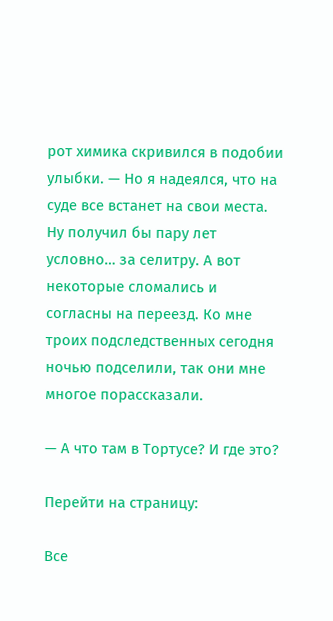рот химика скривился в подобии улыбки. — Но я надеялся, что на суде все встанет на свои места. Ну получил бы пару лет условно… за селитру. А вот некоторые сломались и согласны на переезд. Ко мне троих подследственных сегодня ночью подселили, так они мне многое порассказали.

— А что там в Тортусе? И где это?

Перейти на страницу:

Все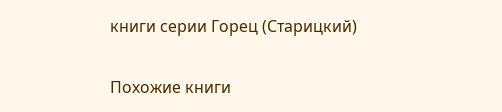книги серии Горец (Старицкий)

Похожие книги